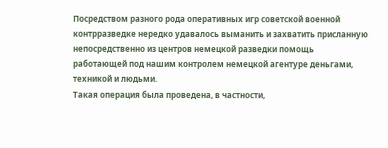Посредством разного рода оперативных игр советской военной контрразведке нередко удавалось выманить и захватить присланную непосредственно из центров немецкой разведки помощь работающей под нашим контролем немецкой агентуре деньгами, техникой и людьми.
Такая операция была проведена, в частности,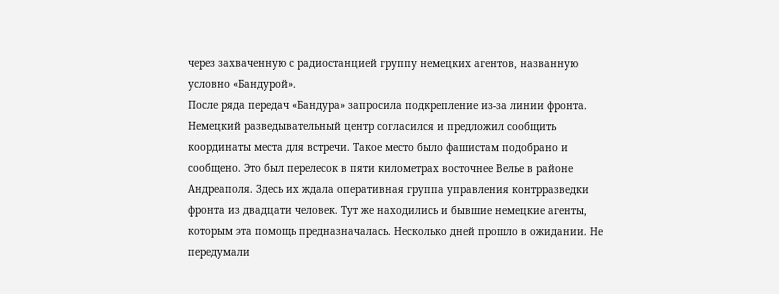через захваченную с радиостанцией группу немецких агентов, названную условно «Бандурой».
После ряда передач «Бандура» запросила подкрепление из-за линии фронта. Немецкий разведывательный центр согласился и предложил сообщить координаты места для встречи. Такое место было фашистам подобрано и сообщено. Это был перелесок в пяти километрах восточнее Велье в районе Андреаполя. Здесь их ждала оперативная группа управления контрразведки фронта из двадцати человек. Тут же находились и бывшие немецкие агенты, которым эта помощь предназначалась. Несколько дней прошло в ожидании. Не передумали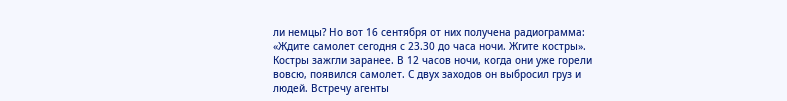ли немцы? Но вот 16 сентября от них получена радиограмма:
«Ждите самолет сегодня с 23.30 до часа ночи. Жгите костры».
Костры зажгли заранее. В 12 часов ночи, когда они уже горели вовсю, появился самолет. С двух заходов он выбросил груз и людей. Встречу агенты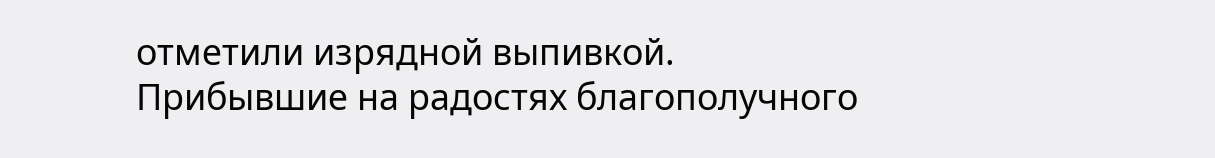отметили изрядной выпивкой.
Прибывшие на радостях благополучного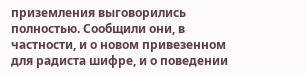приземления выговорились полностью. Сообщили они, в частности, и о новом привезенном для радиста шифре, и о поведении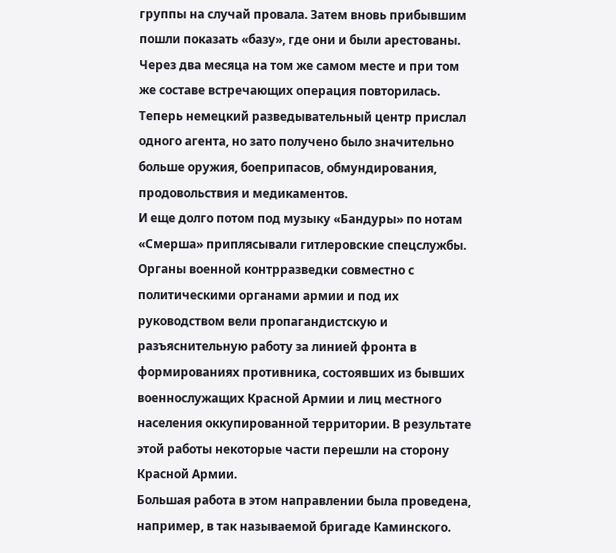группы на случай провала. Затем вновь прибывшим пошли показать «базу», где они и были арестованы.
Через два месяца на том же самом месте и при том же составе встречающих операция повторилась. Теперь немецкий разведывательный центр прислал одного агента, но зато получено было значительно больше оружия, боеприпасов, обмундирования, продовольствия и медикаментов.
И еще долго потом под музыку «Бандуры» по нотам «Смерша» приплясывали гитлеровские спецслужбы.
Органы военной контрразведки совместно с политическими органами армии и под их руководством вели пропагандистскую и разъяснительную работу за линией фронта в формированиях противника, состоявших из бывших военнослужащих Красной Армии и лиц местного населения оккупированной территории. В результате этой работы некоторые части перешли на сторону Красной Армии.
Большая работа в этом направлении была проведена, например, в так называемой бригаде Каминского.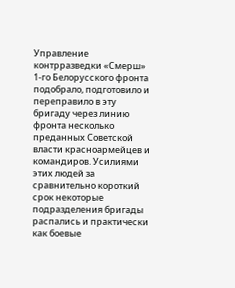Управление контрразведки «Смерш» 1-го Белорусского фронта подобрало, подготовило и переправило в эту бригаду через линию фронта несколько преданных Советской власти красноармейцев и командиров. Усилиями этих людей за сравнительно короткий срок некоторые подразделения бригады распались и практически как боевые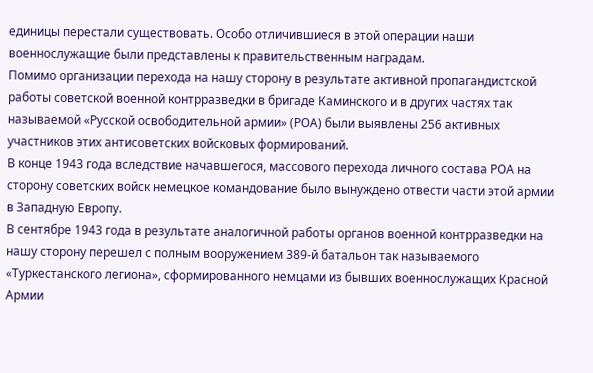единицы перестали существовать. Особо отличившиеся в этой операции наши военнослужащие были представлены к правительственным наградам.
Помимо организации перехода на нашу сторону в результате активной пропагандистской работы советской военной контрразведки в бригаде Каминского и в других частях так называемой «Русской освободительной армии» (РОА) были выявлены 256 активных участников этих антисоветских войсковых формирований.
В конце 1943 года вследствие начавшегося, массового перехода личного состава РОА на сторону советских войск немецкое командование было вынуждено отвести части этой армии в Западную Европу.
В сентябре 1943 года в результате аналогичной работы органов военной контрразведки на нашу сторону перешел с полным вооружением 389-й батальон так называемого «Туркестанского легиона», сформированного немцами из бывших военнослужащих Красной Армии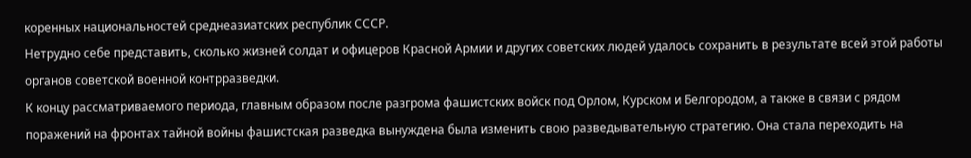коренных национальностей среднеазиатских республик СССР.
Нетрудно себе представить, сколько жизней солдат и офицеров Красной Армии и других советских людей удалось сохранить в результате всей этой работы органов советской военной контрразведки.
К концу рассматриваемого периода, главным образом после разгрома фашистских войск под Орлом, Курском и Белгородом, а также в связи с рядом поражений на фронтах тайной войны фашистская разведка вынуждена была изменить свою разведывательную стратегию. Она стала переходить на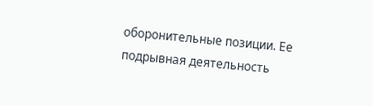оборонительные позиции. Ее подрывная деятельность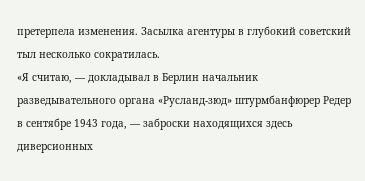претерпела изменения. Засылка агентуры в глубокий советский тыл несколько сократилась.
«Я считаю, — докладывал в Берлин начальник разведывательного органа «Русланд-зюд» штурмбанфюрер Редер в сентябре 1943 года, — заброски находящихся здесь диверсионных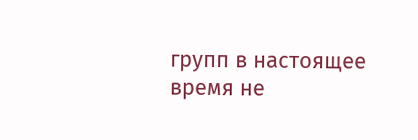групп в настоящее время не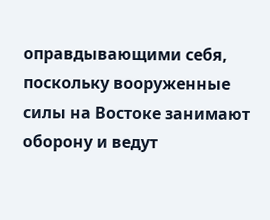оправдывающими себя, поскольку вооруженные силы на Востоке занимают оборону и ведут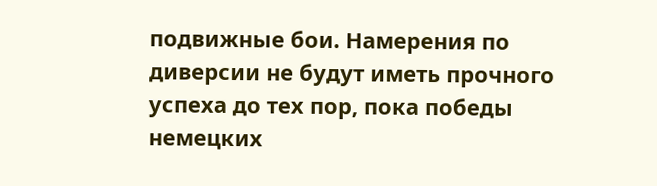подвижные бои. Намерения по диверсии не будут иметь прочного успеха до тех пор, пока победы немецких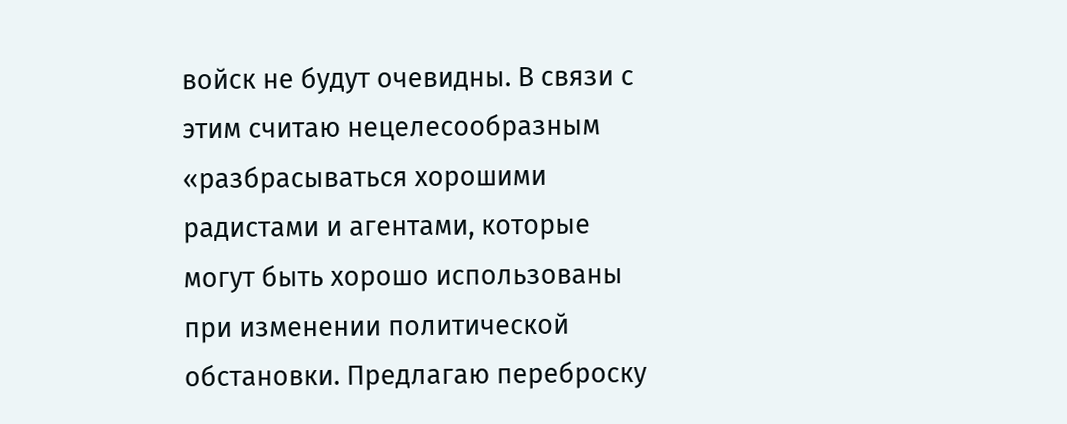войск не будут очевидны. В связи с этим считаю нецелесообразным «разбрасываться хорошими радистами и агентами, которые могут быть хорошо использованы при изменении политической обстановки. Предлагаю переброску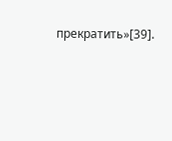прекратить»[39].